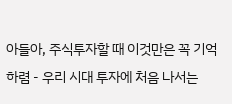아들아, 주식투자할 때 이것만은 꼭 기억하렴 - 우리 시대 투자에 처음 나서는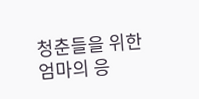청춘들을 위한 엄마의 응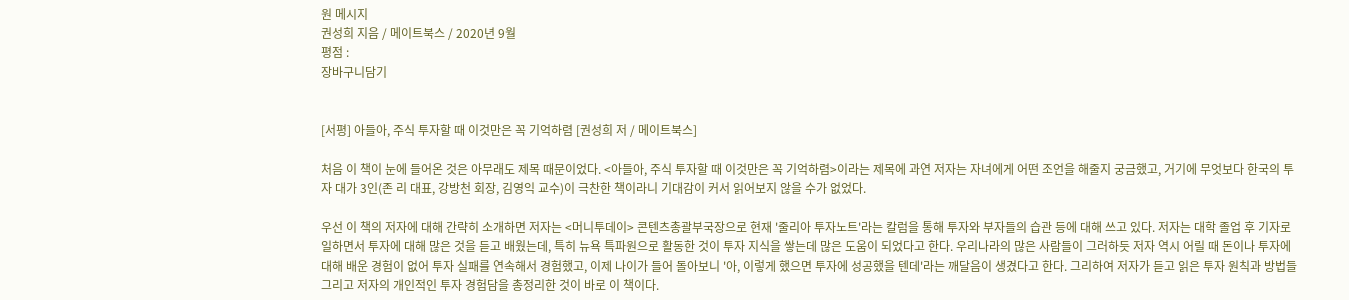원 메시지
권성희 지음 / 메이트북스 / 2020년 9월
평점 :
장바구니담기


[서평] 아들아, 주식 투자할 때 이것만은 꼭 기억하렴 [권성희 저 / 메이트북스]

처음 이 책이 눈에 들어온 것은 아무래도 제목 때문이었다. <아들아, 주식 투자할 때 이것만은 꼭 기억하렴>이라는 제목에 과연 저자는 자녀에게 어떤 조언을 해줄지 궁금했고, 거기에 무엇보다 한국의 투자 대가 3인(존 리 대표, 강방천 회장, 김영익 교수)이 극찬한 책이라니 기대감이 커서 읽어보지 않을 수가 없었다.

우선 이 책의 저자에 대해 간략히 소개하면 저자는 <머니투데이> 콘텐츠총괄부국장으로 현재 '줄리아 투자노트'라는 칼럼을 통해 투자와 부자들의 습관 등에 대해 쓰고 있다. 저자는 대학 졸업 후 기자로 일하면서 투자에 대해 많은 것을 듣고 배웠는데, 특히 뉴욕 특파원으로 활동한 것이 투자 지식을 쌓는데 많은 도움이 되었다고 한다. 우리나라의 많은 사람들이 그러하듯 저자 역시 어릴 때 돈이나 투자에 대해 배운 경험이 없어 투자 실패를 연속해서 경험했고, 이제 나이가 들어 돌아보니 '아, 이렇게 했으면 투자에 성공했을 텐데'라는 깨달음이 생겼다고 한다. 그리하여 저자가 듣고 읽은 투자 원칙과 방법들 그리고 저자의 개인적인 투자 경험담을 총정리한 것이 바로 이 책이다.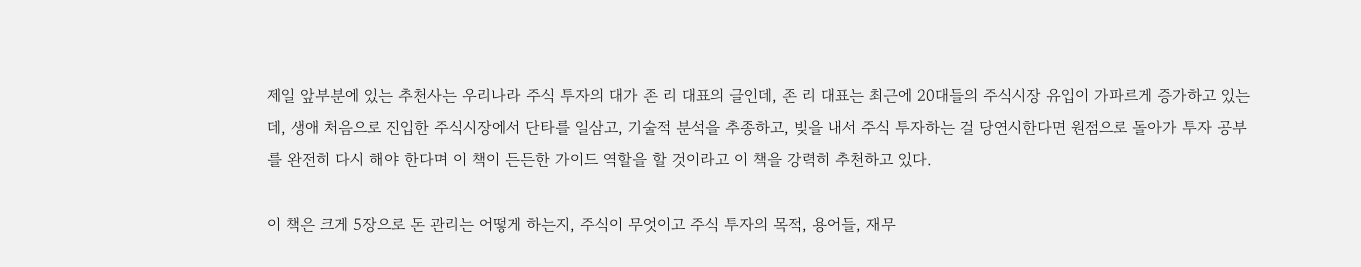제일 앞부분에 있는 추천사는 우리나라 주식 투자의 대가 존 리 대표의 글인데, 존 리 대표는 최근에 20대들의 주식시장 유입이 가파르게 증가하고 있는데, 생애 처음으로 진입한 주식시장에서 단타를 일삼고, 기술적 분석을 추종하고, 빚을 내서 주식 투자하는 걸 당연시한다면 원점으로 돌아가 투자 공부를 완전히 다시 해야 한다며 이 책이 든든한 가이드 역할을 할 것이라고 이 책을 강력히 추천하고 있다.

이 책은 크게 5장으로 돈 관리는 어떻게 하는지, 주식이 무엇이고 주식 투자의 목적, 용어들, 재무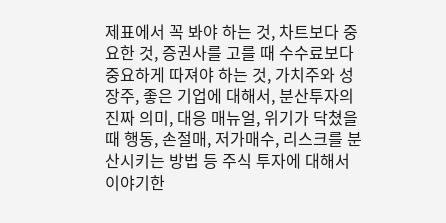제표에서 꼭 봐야 하는 것, 차트보다 중요한 것, 증권사를 고를 때 수수료보다 중요하게 따져야 하는 것, 가치주와 성장주, 좋은 기업에 대해서, 분산투자의 진짜 의미, 대응 매뉴얼, 위기가 닥쳤을 때 행동, 손절매, 저가매수, 리스크를 분산시키는 방법 등 주식 투자에 대해서 이야기한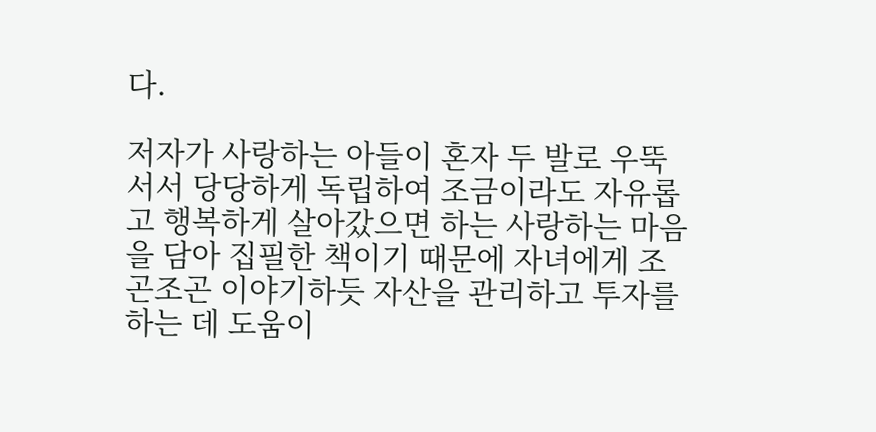다.

저자가 사랑하는 아들이 혼자 두 발로 우뚝 서서 당당하게 독립하여 조금이라도 자유롭고 행복하게 살아갔으면 하는 사랑하는 마음을 담아 집필한 책이기 때문에 자녀에게 조곤조곤 이야기하듯 자산을 관리하고 투자를 하는 데 도움이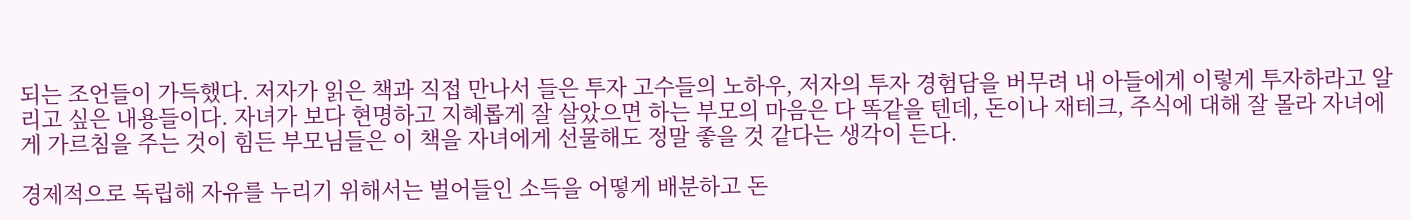되는 조언들이 가득했다. 저자가 읽은 책과 직접 만나서 들은 투자 고수들의 노하우, 저자의 투자 경험담을 버무려 내 아들에게 이렇게 투자하라고 알리고 싶은 내용들이다. 자녀가 보다 현명하고 지혜롭게 잘 살았으면 하는 부모의 마음은 다 똑같을 텐데, 돈이나 재테크, 주식에 대해 잘 몰라 자녀에게 가르침을 주는 것이 힘든 부모님들은 이 책을 자녀에게 선물해도 정말 좋을 것 같다는 생각이 든다.

경제적으로 독립해 자유를 누리기 위해서는 벌어들인 소득을 어떻게 배분하고 돈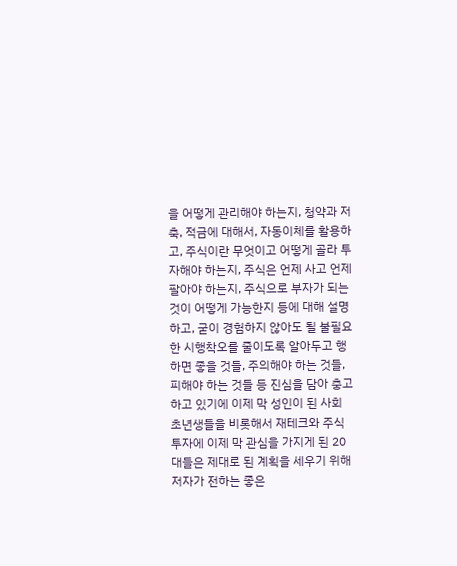을 어떻게 관리해야 하는지, 청약과 저축, 적금에 대해서, 자동이체를 활용하고, 주식이란 무엇이고 어떻게 골라 투자해야 하는지, 주식은 언제 사고 언제 팔아야 하는지, 주식으로 부자가 되는 것이 어떻게 가능한지 등에 대해 설명하고, 굳이 경험하지 않아도 될 불필요한 시행착오를 줄이도록 알아두고 행하면 좋을 것들, 주의해야 하는 것들, 피해야 하는 것들 등 진심을 담아 충고하고 있기에 이제 막 성인이 된 사회 초년생들을 비롯해서 재테크와 주식 투자에 이제 막 관심을 가지게 된 20대들은 제대로 된 계획을 세우기 위해 저자가 전하는 좋은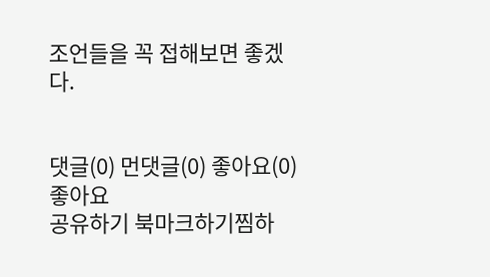조언들을 꼭 접해보면 좋겠다.


댓글(0) 먼댓글(0) 좋아요(0)
좋아요
공유하기 북마크하기찜하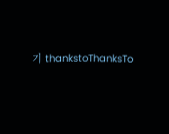기 thankstoThanksTo